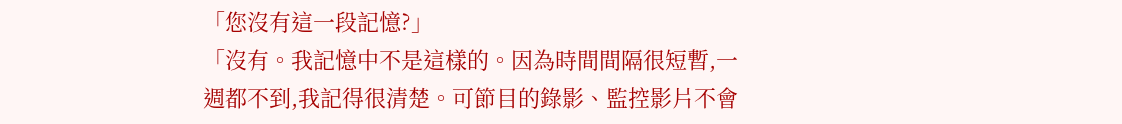「您沒有這一段記憶?」
「沒有。我記憶中不是這樣的。因為時間間隔很短暫,一週都不到,我記得很清楚。可節目的錄影、監控影片不會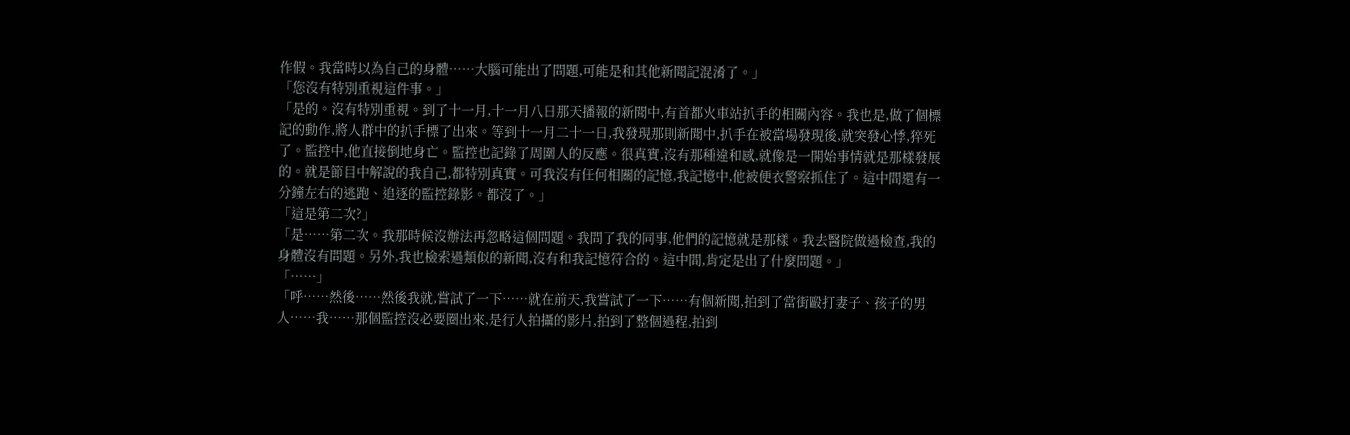作假。我當時以為自己的身體……大腦可能出了問題,可能是和其他新聞記混淆了。」
「您沒有特別重視這件事。」
「是的。沒有特別重視。到了十一月,十一月八日那天播報的新聞中,有首都火車站扒手的相關內容。我也是,做了個標記的動作,將人群中的扒手標了出來。等到十一月二十一日,我發現那則新聞中,扒手在被當場發現後,就突發心悸,猝死了。監控中,他直接倒地身亡。監控也記錄了周圍人的反應。很真實,沒有那種違和感,就像是一開始事情就是那樣發展的。就是節目中解說的我自己,都特別真實。可我沒有任何相關的記憶,我記憶中,他被便衣警察抓住了。這中間還有一分鐘左右的逃跑、追逐的監控錄影。都沒了。」
「這是第二次?」
「是……第二次。我那時候沒辦法再忽略這個問題。我問了我的同事,他們的記憶就是那樣。我去醫院做過檢查,我的身體沒有問題。另外,我也檢索過類似的新聞,沒有和我記憶符合的。這中間,肯定是出了什麼問題。」
「……」
「呼……然後……然後我就,嘗試了一下……就在前天,我嘗試了一下……有個新聞,拍到了當街毆打妻子、孩子的男人……我……那個監控沒必要圈出來,是行人拍攝的影片,拍到了整個過程,拍到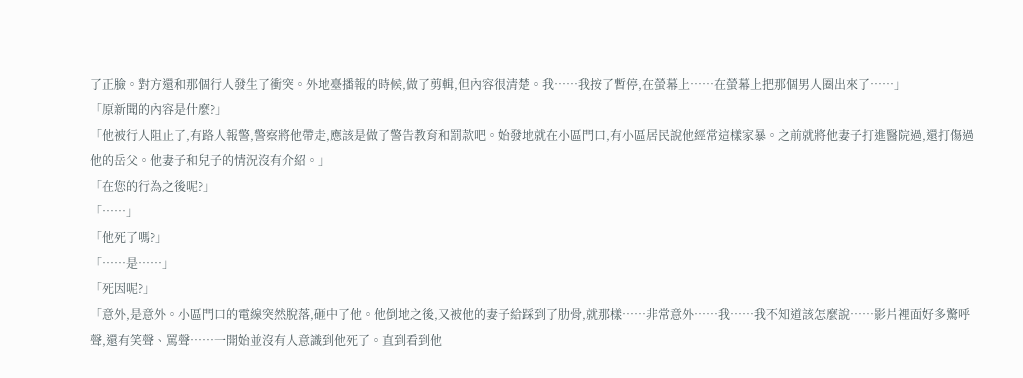了正臉。對方還和那個行人發生了衝突。外地臺播報的時候,做了剪輯,但內容很清楚。我……我按了暫停,在螢幕上……在螢幕上把那個男人圈出來了……」
「原新聞的內容是什麼?」
「他被行人阻止了,有路人報警,警察將他帶走,應該是做了警告教育和罰款吧。始發地就在小區門口,有小區居民說他經常這樣家暴。之前就將他妻子打進醫院過,還打傷過他的岳父。他妻子和兒子的情況沒有介紹。」
「在您的行為之後呢?」
「……」
「他死了嗎?」
「……是……」
「死因呢?」
「意外,是意外。小區門口的電線突然脫落,砸中了他。他倒地之後,又被他的妻子給踩到了肋骨,就那樣……非常意外……我……我不知道該怎麼說……影片裡面好多驚呼聲,還有笑聲、罵聲……一開始並沒有人意識到他死了。直到看到他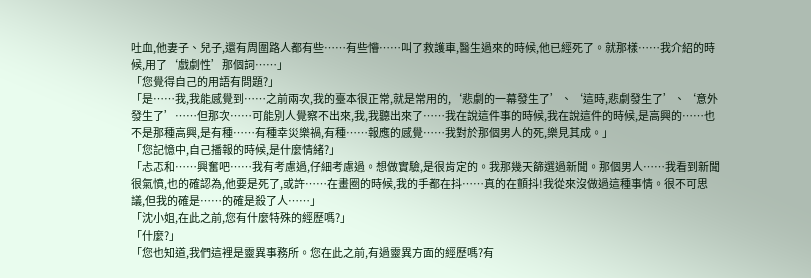吐血,他妻子、兒子,還有周圍路人都有些……有些懵……叫了救護車,醫生過來的時候,他已經死了。就那樣……我介紹的時候,用了‘戲劇性’那個詞……」
「您覺得自己的用語有問題?」
「是……我,我能感覺到……之前兩次,我的臺本很正常,就是常用的,‘悲劇的一幕發生了’、‘這時,悲劇發生了’、‘意外發生了’……但那次……可能別人覺察不出來,我,我聽出來了……我在說這件事的時候,我在說這件的時候,是高興的……也不是那種高興,是有種……有種幸災樂禍,有種……報應的感覺……我對於那個男人的死,樂見其成。」
「您記憶中,自己播報的時候,是什麼情緒?」
「忐忑和……興奮吧……我有考慮過,仔細考慮過。想做實驗,是很肯定的。我那幾天篩選過新聞。那個男人……我看到新聞很氣憤,也的確認為,他要是死了,或許……在畫圈的時候,我的手都在抖……真的在顫抖!我從來沒做過這種事情。很不可思議,但我的確是……的確是殺了人……」
「沈小姐,在此之前,您有什麼特殊的經歷嗎?」
「什麼?」
「您也知道,我們這裡是靈異事務所。您在此之前,有過靈異方面的經歷嗎?有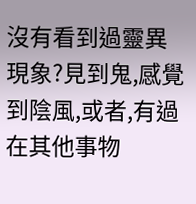沒有看到過靈異現象?見到鬼,感覺到陰風,或者,有過在其他事物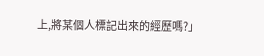上,將某個人標記出來的經歷嗎?」